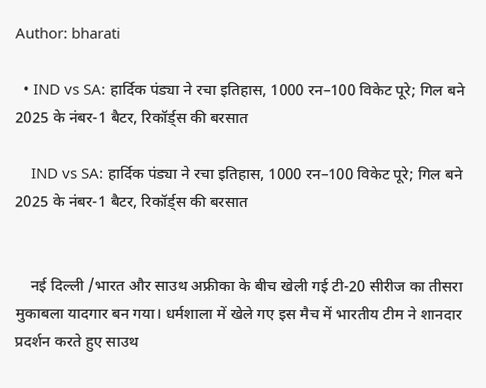Author: bharati

  • IND vs SA: हार्दिक पंड्या ने रचा इतिहास, 1000 रन–100 विकेट पूरे; गिल बने 2025 के नंबर-1 बैटर, रिकॉर्ड्स की बरसात

    IND vs SA: हार्दिक पंड्या ने रचा इतिहास, 1000 रन–100 विकेट पूरे; गिल बने 2025 के नंबर-1 बैटर, रिकॉर्ड्स की बरसात


    नई दिल्ली /भारत और साउथ अफ्रीका के बीच खेली गई टी-20 सीरीज का तीसरा मुकाबला यादगार बन गया। धर्मशाला में खेले गए इस मैच में भारतीय टीम ने शानदार प्रदर्शन करते हुए साउथ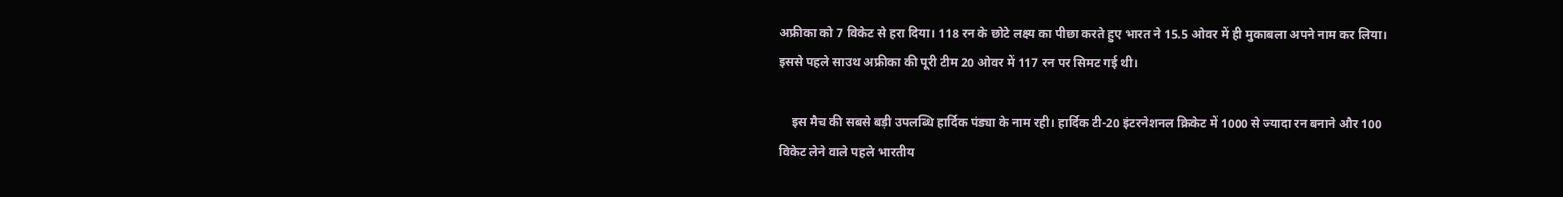अफ्रीका को 7 विकेट से हरा दिया। 118 रन के छोटे लक्ष्य का पीछा करते हुए भारत ने 15.5 ओवर में ही मुकाबला अपने नाम कर लिया। इससे पहले साउथ अफ्रीका की पूरी टीम 20 ओवर में 117 रन पर सिमट गई थी।

    इस मैच की सबसे बड़ी उपलब्धि हार्दिक पंड्या के नाम रही। हार्दिक टी-20 इंटरनेशनल क्रिकेट में 1000 से ज्यादा रन बनाने और 100 विकेट लेने वाले पहले भारतीय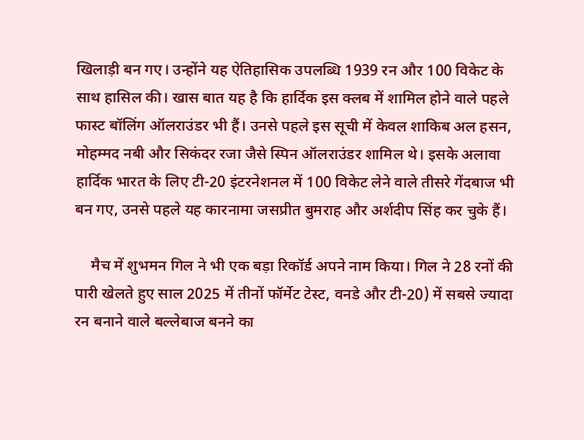खिलाड़ी बन गए। उन्होंने यह ऐतिहासिक उपलब्धि 1939 रन और 100 विकेट के साथ हासिल की। खास बात यह है कि हार्दिक इस क्लब में शामिल होने वाले पहले फास्ट बॉलिंग ऑलराउंडर भी हैं। उनसे पहले इस सूची में केवल शाकिब अल हसन, मोहम्मद नबी और सिकंदर रजा जैसे स्पिन ऑलराउंडर शामिल थे। इसके अलावा हार्दिक भारत के लिए टी-20 इंटरनेशनल में 100 विकेट लेने वाले तीसरे गेंदबाज भी बन गए, उनसे पहले यह कारनामा जसप्रीत बुमराह और अर्शदीप सिंह कर चुके हैं।

    मैच में शुभमन गिल ने भी एक बड़ा रिकॉर्ड अपने नाम किया। गिल ने 28 रनों की पारी खेलते हुए साल 2025 में तीनों फॉर्मेट टेस्ट, वनडे और टी-20) में सबसे ज्यादा रन बनाने वाले बल्लेबाज बनने का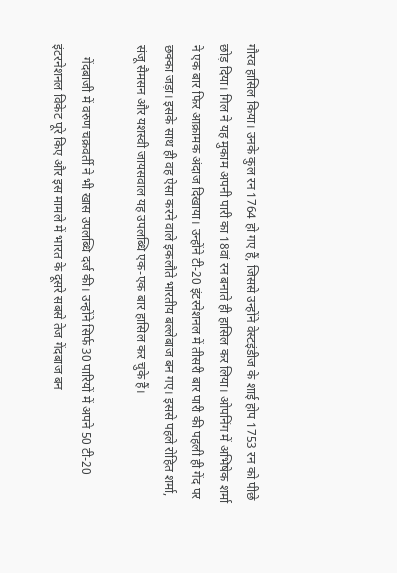गौरव हासिल किया। उनके कुल रन 1764 हो गए हैं, जिससे उन्होंने वेस्टइंडीज के शाई होप 1753 रन को पीछे छोड़ दिया। गिल ने यह मुकाम अपनी पारी का 18वां रन बनाते ही हासिल कर लिया। ओपनिंग में अभिषेक शर्मा ने एक बार फिर आक्रामक अंदाज दिखाया। उन्होंने टी-20 इंटरनेशनल में तीसरी बार पारी की पहली ही गेंद पर छक्का जड़ा। इसके साथ ही वह ऐसा करने वाले इकलौते भारतीय बल्लेबाज बन गए। इससे पहले रोहित शर्मा, संजू सैमसन और यशस्वी जायसवाल यह उपलब्धि एक-एक बार हासिल कर चुके हैं।

    गेंदबाजी में वरुण चक्रवर्ती ने भी खास उपलब्धि दर्ज की। उन्होंने सिर्फ 30 पारियों में अपने 50 टी-20 इंटरनेशनल विकेट पूरे किए और इस मामले में भारत के दूसरे सबसे तेज गेंदबाज बन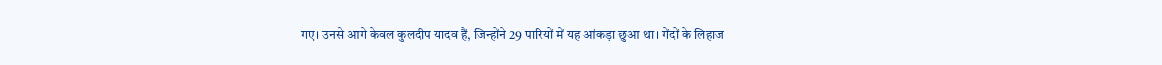गए। उनसे आगे केवल कुलदीप यादव हैं, जिन्होंने 29 पारियों में यह आंकड़ा छुआ था। गेंदों के लिहाज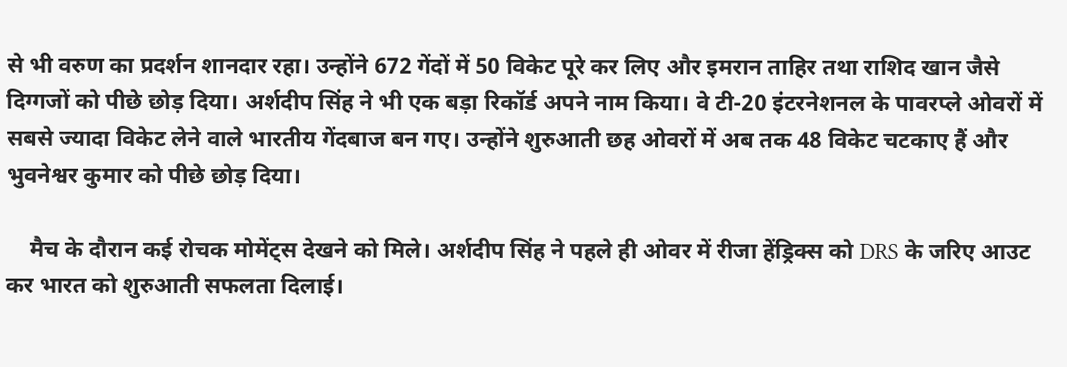से भी वरुण का प्रदर्शन शानदार रहा। उन्होंने 672 गेंदों में 50 विकेट पूरे कर लिए और इमरान ताहिर तथा राशिद खान जैसे दिग्गजों को पीछे छोड़ दिया। अर्शदीप सिंह ने भी एक बड़ा रिकॉर्ड अपने नाम किया। वे टी-20 इंटरनेशनल के पावरप्ले ओवरों में सबसे ज्यादा विकेट लेने वाले भारतीय गेंदबाज बन गए। उन्होंने शुरुआती छह ओवरों में अब तक 48 विकेट चटकाए हैं और भुवनेश्वर कुमार को पीछे छोड़ दिया।

    मैच के दौरान कई रोचक मोमेंट्स देखने को मिले। अर्शदीप सिंह ने पहले ही ओवर में रीजा हेंड्रिक्स को DRS के जरिए आउट कर भारत को शुरुआती सफलता दिलाई।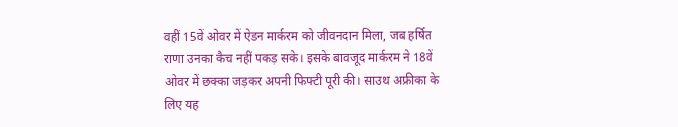वहीं 15वें ओवर में ऐडन मार्करम को जीवनदान मिला, जब हर्षित राणा उनका कैच नहीं पकड़ सके। इसके बावजूद मार्करम ने 18वें ओवर में छक्का जड़कर अपनी फिफ्टी पूरी की। साउथ अफ्रीका के लिए यह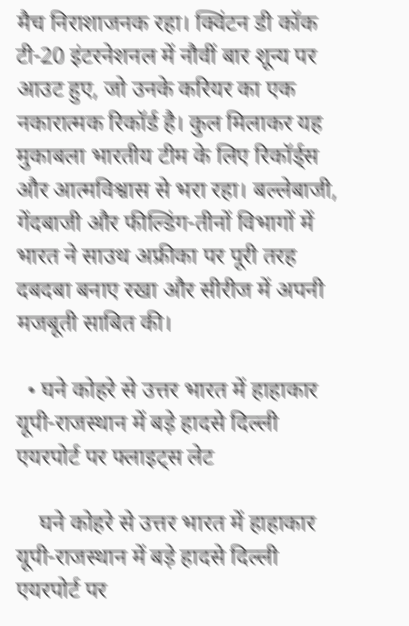मैच निराशाजनक रहा। क्विंटन डी कॉक टी-20 इंटरनेशनल में नौवीं बार शून्य पर आउट हुए, जो उनके करियर का एक नकारात्मक रिकॉर्ड है। कुल मिलाकर यह मुकाबला भारतीय टीम के लिए रिकॉर्ड्स और आत्मविश्वास से भरा रहा। बल्लेबाजी, गेंदबाजी और फील्डिंग-तीनों विभागों में भारत ने साउथ अफ्रीका पर पूरी तरह दबदबा बनाए रखा और सीरीज में अपनी मजबूती साबित की।

  • घने कोहरे से उत्तर भारत में हाहाकार यूपी-राजस्थान में बड़े हादसे दिल्ली एयरपोर्ट पर फ्लाइट्स लेट

    घने कोहरे से उत्तर भारत में हाहाकार यूपी-राजस्थान में बड़े हादसे दिल्ली एयरपोर्ट पर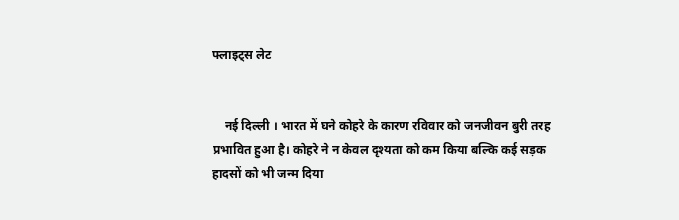फ्लाइट्स लेट


    नई दिल्ली । भारत में घने कोहरे के कारण रविवार को जनजीवन बुरी तरह प्रभावित हुआ है। कोहरे ने न केवल दृश्यता को कम किया बल्कि कई सड़क हादसों को भी जन्म दिया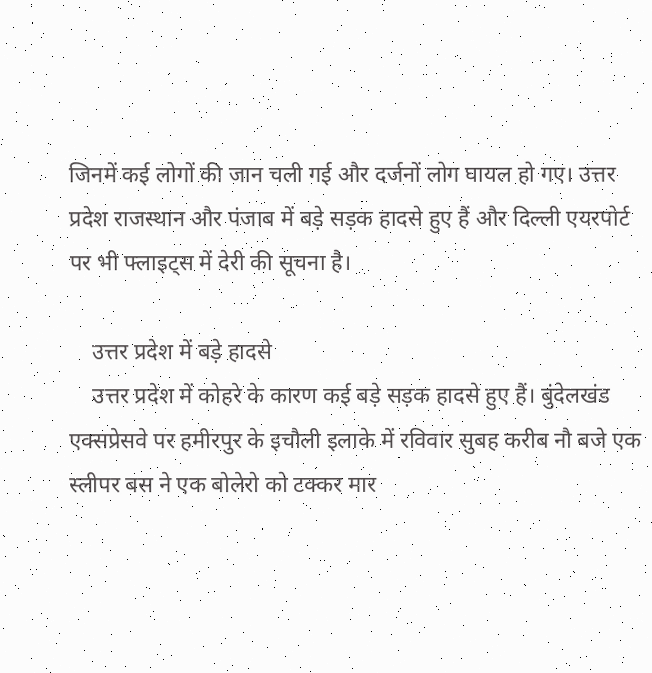जिनमें कई लोगों की जान चली गई और दर्जनों लोग घायल हो गए। उत्तर प्रदेश राजस्थान और पंजाब में बड़े सड़क हादसे हुए हैं और दिल्ली एयरपोर्ट पर भी फ्लाइट्स में देरी की सूचना है।

    उत्तर प्रदेश में बड़े हादसे
    उत्तर प्रदेश में कोहरे के कारण कई बड़े सड़क हादसे हुए हैं। बुंदेलखंड एक्सप्रेसवे पर हमीरपुर के इचौली इलाके में रविवार सुबह करीब नौ बजे एक स्लीपर बस ने एक बोलेरो को टक्कर मार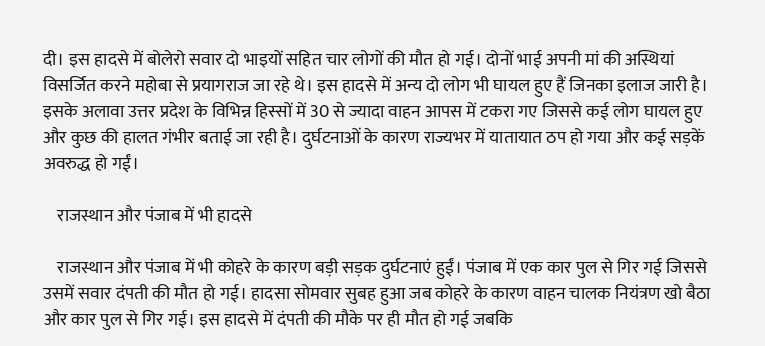दी। इस हादसे में बोलेरो सवार दो भाइयों सहित चार लोगों की मौत हो गई। दोनों भाई अपनी मां की अस्थियां विसर्जित करने महोबा से प्रयागराज जा रहे थे। इस हादसे में अन्य दो लोग भी घायल हुए हैं जिनका इलाज जारी है। इसके अलावा उत्तर प्रदेश के विभिन्न हिस्सों में 30 से ज्यादा वाहन आपस में टकरा गए जिससे कई लोग घायल हुए और कुछ की हालत गंभीर बताई जा रही है। दुर्घटनाओं के कारण राज्यभर में यातायात ठप हो गया और कई सड़कें अवरुद्ध हो गईं।

    राजस्थान और पंजाब में भी हादसे

    राजस्थान और पंजाब में भी कोहरे के कारण बड़ी सड़क दुर्घटनाएं हुईं। पंजाब में एक कार पुल से गिर गई जिससे उसमें सवार दंपती की मौत हो गई। हादसा सोमवार सुबह हुआ जब कोहरे के कारण वाहन चालक नियंत्रण खो बैठा और कार पुल से गिर गई। इस हादसे में दंपती की मौके पर ही मौत हो गई जबकि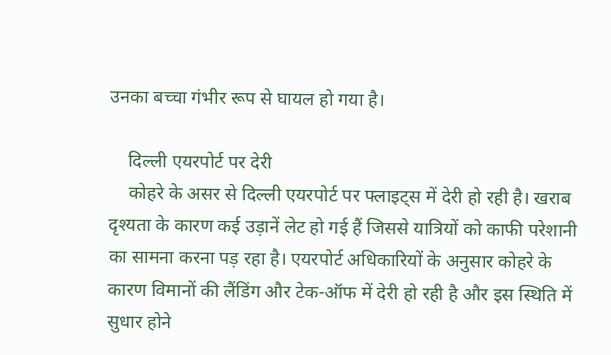उनका बच्चा गंभीर रूप से घायल हो गया है।

    दिल्ली एयरपोर्ट पर देरी
    कोहरे के असर से दिल्ली एयरपोर्ट पर फ्लाइट्स में देरी हो रही है। खराब दृश्यता के कारण कई उड़ानें लेट हो गई हैं जिससे यात्रियों को काफी परेशानी का सामना करना पड़ रहा है। एयरपोर्ट अधिकारियों के अनुसार कोहरे के कारण विमानों की लैंडिंग और टेक-ऑफ में देरी हो रही है और इस स्थिति में सुधार होने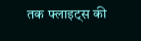तक फ्लाइट्स की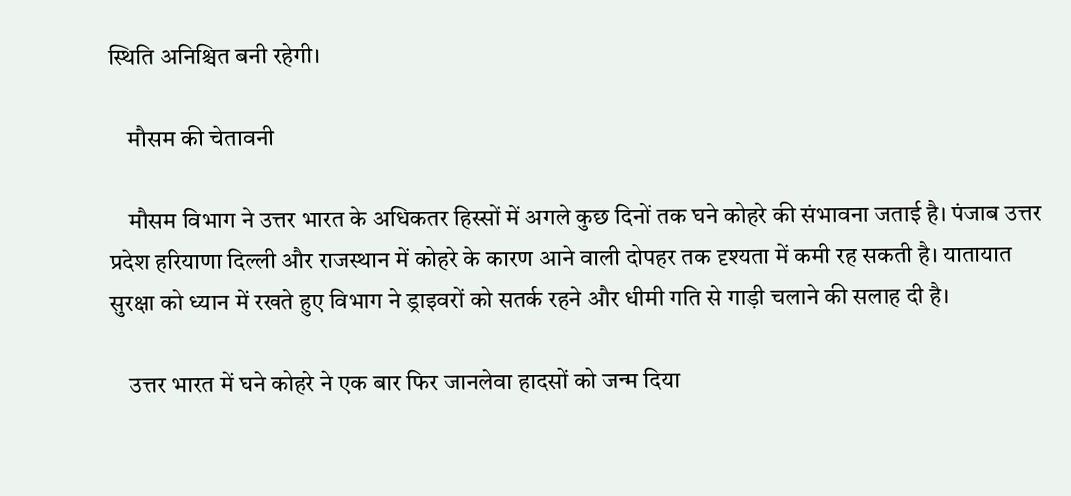स्थिति अनिश्चित बनी रहेगी।

    मौसम की चेतावनी

    मौसम विभाग ने उत्तर भारत के अधिकतर हिस्सों में अगले कुछ दिनों तक घने कोहरे की संभावना जताई है। पंजाब उत्तर प्रदेश हरियाणा दिल्ली और राजस्थान में कोहरे के कारण आने वाली दोपहर तक दृश्यता में कमी रह सकती है। यातायात सुरक्षा को ध्यान में रखते हुए विभाग ने ड्राइवरों को सतर्क रहने और धीमी गति से गाड़ी चलाने की सलाह दी है।

    उत्तर भारत में घने कोहरे ने एक बार फिर जानलेवा हादसों को जन्म दिया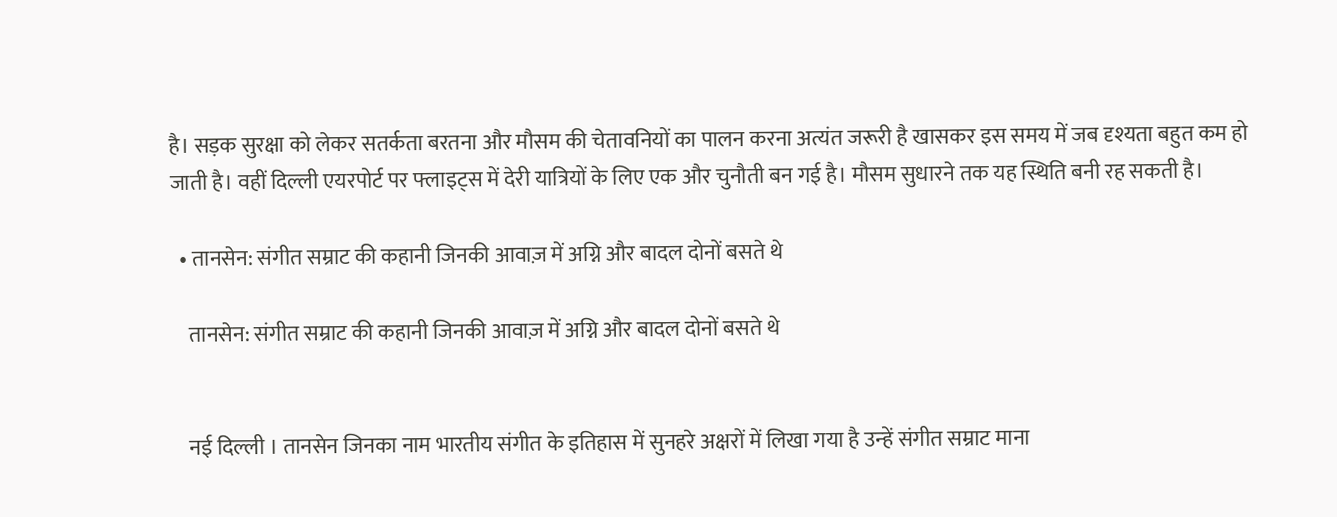है। सड़क सुरक्षा को लेकर सतर्कता बरतना और मौसम की चेतावनियों का पालन करना अत्यंत जरूरी है खासकर इस समय में जब दृश्यता बहुत कम हो जाती है। वहीं दिल्ली एयरपोर्ट पर फ्लाइट्स में देरी यात्रियों के लिए एक और चुनौती बन गई है। मौसम सुधारने तक यह स्थिति बनी रह सकती है।

  • तानसेन: संगीत सम्राट की कहानी जिनकी आवाज़ में अग्नि और बादल दोनों बसते थे

    तानसेन: संगीत सम्राट की कहानी जिनकी आवाज़ में अग्नि और बादल दोनों बसते थे


    नई दिल्ली । तानसेन जिनका नाम भारतीय संगीत के इतिहास में सुनहरे अक्षरों में लिखा गया है उन्‍हें संगीत सम्राट माना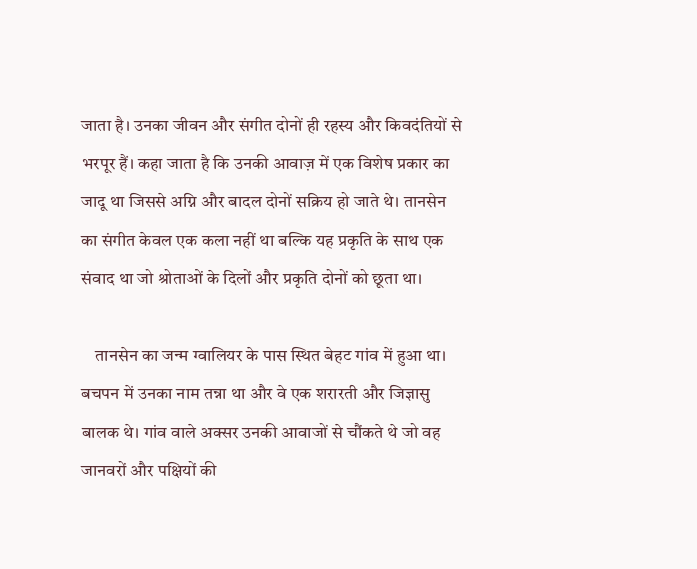जाता है। उनका जीवन और संगीत दोनों ही रहस्य और किवदंतियों से भरपूर हैं। कहा जाता है कि उनकी आवाज़ में एक विशेष प्रकार का जादू था जिससे अग्नि और बादल दोनों सक्रिय हो जाते थे। तानसेन का संगीत केवल एक कला नहीं था बल्कि यह प्रकृति के साथ एक संवाद था जो श्रोताओं के दिलों और प्रकृति दोनों को छूता था।

    तानसेन का जन्म ग्वालियर के पास स्थित बेहट गांव में हुआ था। बचपन में उनका नाम तन्ना था और वे एक शरारती और जिज्ञासु बालक थे। गांव वाले अक्सर उनकी आवाजों से चौंकते थे जो वह जानवरों और पक्षियों की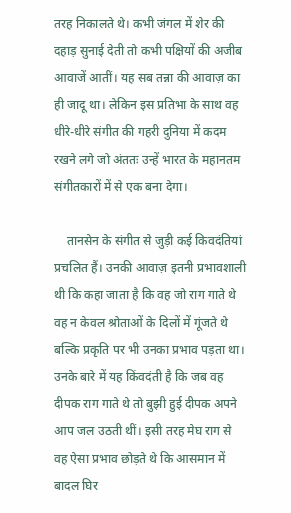तरह निकालते थे। कभी जंगल में शेर की दहाड़ सुनाई देती तो कभी पक्षियों की अजीब आवाजें आतीं। यह सब तन्ना की आवाज़ का ही जादू था। लेकिन इस प्रतिभा के साथ वह धीरे-धीरे संगीत की गहरी दुनिया में कदम रखने लगे जो अंततः उन्हें भारत के महानतम संगीतकारों में से एक बना देगा।

    तानसेन के संगीत से जुड़ी कई किवदंतियां प्रचलित हैं। उनकी आवाज़ इतनी प्रभावशाली थी कि कहा जाता है कि वह जो राग गाते थे वह न केवल श्रोताओं के दिलों में गूंजते थे बल्कि प्रकृति पर भी उनका प्रभाव पड़ता था। उनके बारे में यह किंवदंती है कि जब वह दीपक राग गाते थे तो बुझी हुई दीपक अपने आप जल उठती थीं। इसी तरह मेघ राग से वह ऐसा प्रभाव छोड़ते थे कि आसमान में बादल घिर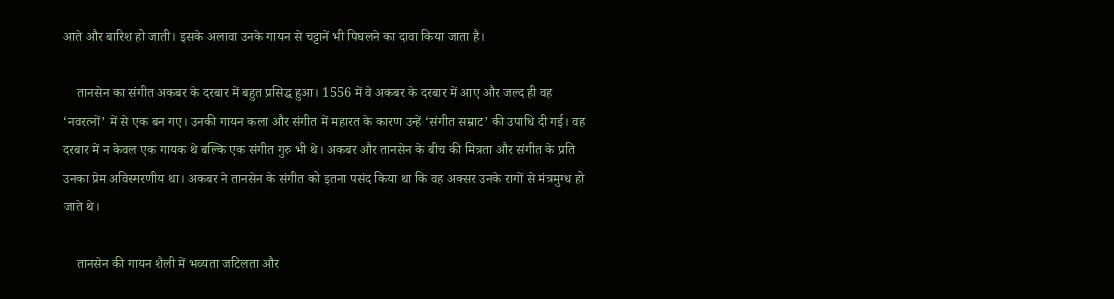आते और बारिश हो जाती। इसके अलावा उनके गायन से चट्टानें भी पिघलने का दावा किया जाता है।

    तानसेन का संगीत अकबर के दरबार में बहुत प्रसिद्ध हुआ। 1556 में वे अकबर के दरबार में आए और जल्द ही वह ‘नवरत्नों’ में से एक बन गए। उनकी गायन कला और संगीत में महारत के कारण उन्हें ‘संगीत सम्राट’ की उपाधि दी गई। वह दरबार में न केवल एक गायक थे बल्कि एक संगीत गुरु भी थे। अकबर और तानसेन के बीच की मित्रता और संगीत के प्रति उनका प्रेम अविस्मरणीय था। अकबर ने तानसेन के संगीत को इतना पसंद किया था कि वह अक्सर उनके रागों से मंत्रमुग्ध हो जाते थे।

    तानसेन की गायन शैली में भव्यता जटिलता और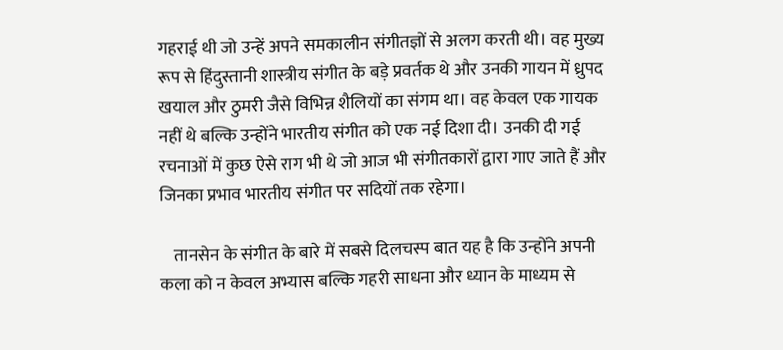गहराई थी जो उन्हें अपने समकालीन संगीतज्ञों से अलग करती थी। वह मुख्य रूप से हिंदुस्तानी शास्त्रीय संगीत के बड़े प्रवर्तक थे और उनकी गायन में ध्रुपद खयाल और ठुमरी जैसे विभिन्न शैलियों का संगम था। वह केवल एक गायक नहीं थे बल्कि उन्होंने भारतीय संगीत को एक नई दिशा दी। उनकी दी गई रचनाओं में कुछ ऐसे राग भी थे जो आज भी संगीतकारों द्वारा गाए जाते हैं और जिनका प्रभाव भारतीय संगीत पर सदियों तक रहेगा।

    तानसेन के संगीत के बारे में सबसे दिलचस्प बात यह है कि उन्होंने अपनी कला को न केवल अभ्यास बल्कि गहरी साधना और ध्यान के माध्यम से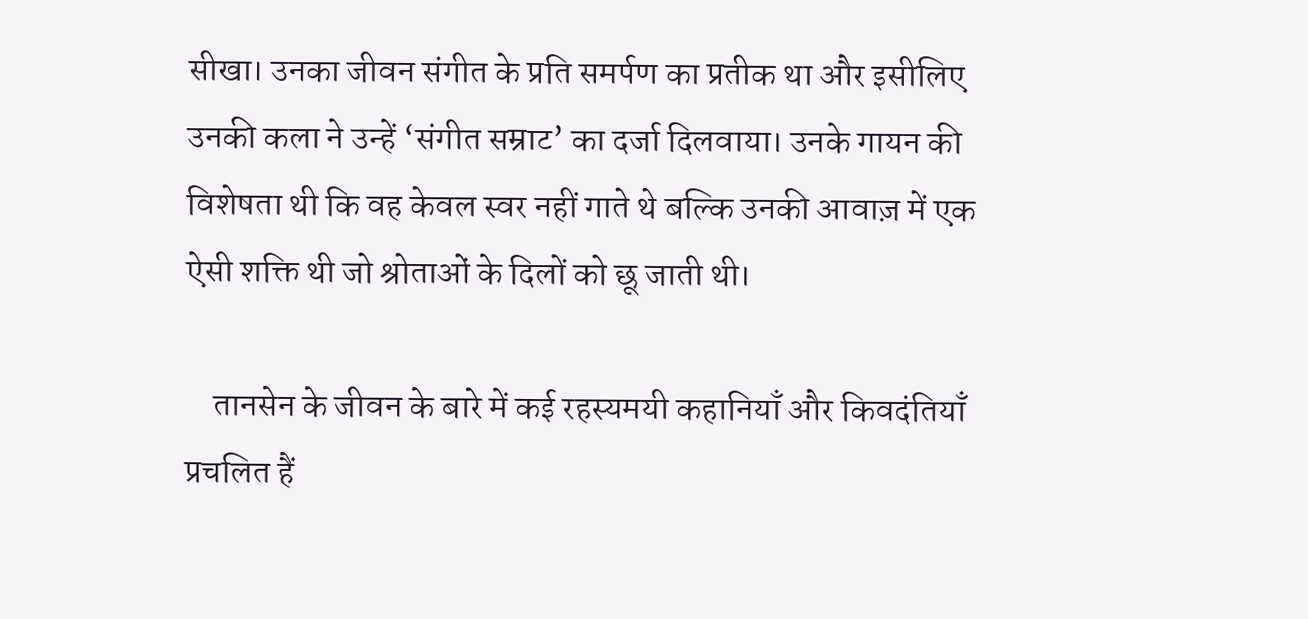सीखा। उनका जीवन संगीत के प्रति समर्पण का प्रतीक था और इसीलिए उनकी कला ने उन्हें ‘संगीत सम्राट’ का दर्जा दिलवाया। उनके गायन की विशेषता थी कि वह केवल स्वर नहीं गाते थे बल्कि उनकी आवाज़ में एक ऐसी शक्ति थी जो श्रोताओं के दिलों को छू जाती थी।

    तानसेन के जीवन के बारे में कई रहस्यमयी कहानियाँ और किवदंतियाँ प्रचलित हैं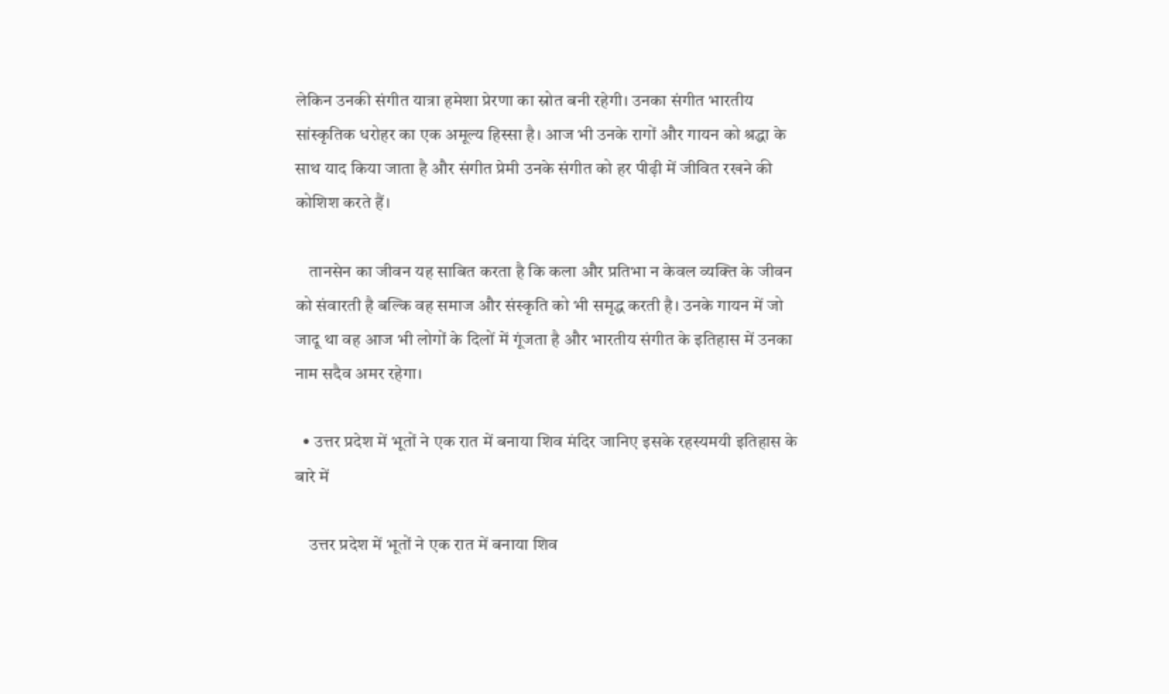लेकिन उनकी संगीत यात्रा हमेशा प्रेरणा का स्रोत बनी रहेगी। उनका संगीत भारतीय सांस्कृतिक धरोहर का एक अमूल्य हिस्सा है। आज भी उनके रागों और गायन को श्रद्धा के साथ याद किया जाता है और संगीत प्रेमी उनके संगीत को हर पीढ़ी में जीवित रखने की कोशिश करते हैं।

    तानसेन का जीवन यह साबित करता है कि कला और प्रतिभा न केवल व्यक्ति के जीवन को संवारती है बल्कि वह समाज और संस्कृति को भी समृद्ध करती है। उनके गायन में जो जादू था वह आज भी लोगों के दिलों में गूंजता है और भारतीय संगीत के इतिहास में उनका नाम सदैव अमर रहेगा।

  • उत्तर प्रदेश में भूतों ने एक रात में बनाया शिव मंदिर जानिए इसके रहस्यमयी इतिहास के बारे में

    उत्तर प्रदेश में भूतों ने एक रात में बनाया शिव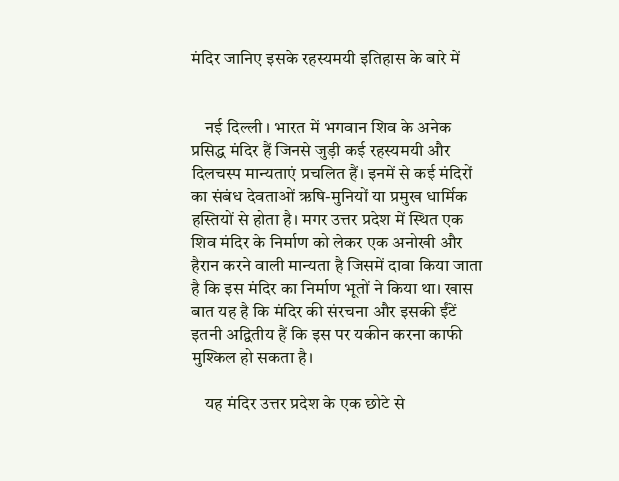मंदिर जानिए इसके रहस्यमयी इतिहास के बारे में


    नई दिल्ली । भारत में भगवान शिव के अनेक प्रसिद्ध मंदिर हैं जिनसे जुड़ी कई रहस्यमयी और दिलचस्प मान्यताएं प्रचलित हैं। इनमें से कई मंदिरों का संबंध देवताओं ऋषि-मुनियों या प्रमुख धार्मिक हस्तियों से होता है। मगर उत्तर प्रदेश में स्थित एक शिव मंदिर के निर्माण को लेकर एक अनोखी और हैरान करने वाली मान्यता है जिसमें दावा किया जाता है कि इस मंदिर का निर्माण भूतों ने किया था। खास बात यह है कि मंदिर की संरचना और इसकी ईंटें इतनी अद्वितीय हैं कि इस पर यकीन करना काफी मुश्किल हो सकता है।

    यह मंदिर उत्तर प्रदेश के एक छोटे से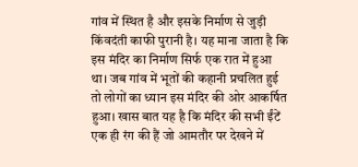गांव में स्थित है और इसके निर्माण से जुड़ी किंवदंती काफी पुरानी है। यह माना जाता है कि इस मंदिर का निर्माण सिर्फ एक रात में हुआ था। जब गांव में भूतों की कहानी प्रचलित हुई तो लोगों का ध्यान इस मंदिर की ओर आकर्षित हुआ। खास बात यह है कि मंदिर की सभी ईंटें एक ही रंग की हैं जो आमतौर पर देखने में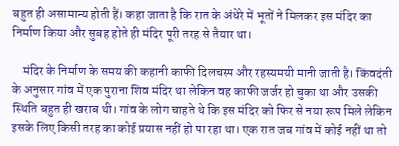बहुत ही असामान्य होती हैं। कहा जाता है कि रात के अंधेरे में भूतों ने मिलकर इस मंदिर का निर्माण किया और सुबह होते ही मंदिर पूरी तरह से तैयार था।

    मंदिर के निर्माण के समय की कहानी काफी दिलचस्प और रहस्यमयी मानी जाती है। किंवदंती के अनुसार गांव में एक पुराना शिव मंदिर था लेकिन वह काफी जर्जर हो चुका था और उसकी स्थिति बहुत ही खराब थी। गांव के लोग चाहते थे कि इस मंदिर को फिर से नया रूप मिले लेकिन इसके लिए किसी तरह का कोई प्रयास नहीं हो पा रहा था। एक रात जब गांव में कोई नहीं था तो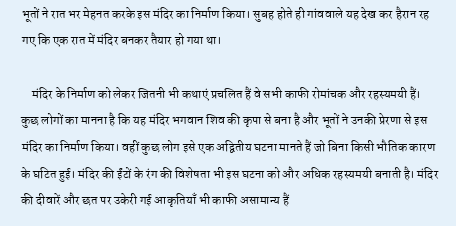भूतों ने रात भर मेहनत करके इस मंदिर का निर्माण किया। सुबह होते ही गांववाले यह देख कर हैरान रह गए कि एक रात में मंदिर बनकर तैयार हो गया था।

    मंदिर के निर्माण को लेकर जितनी भी कथाएं प्रचलित हैं वे सभी काफी रोमांचक और रहस्यमयी हैं। कुछ लोगों का मानना है कि यह मंदिर भगवान शिव की कृपा से बना है और भूतों ने उनकी प्रेरणा से इस मंदिर का निर्माण किया। वहीं कुछ लोग इसे एक अद्वितीय घटना मानते हैं जो बिना किसी भौतिक कारण के घटित हुई। मंदिर की ईंटों के रंग की विशेषता भी इस घटना को और अधिक रहस्यमयी बनाती है। मंदिर की दीवारें और छत पर उकेरी गई आकृतियाँ भी काफी असामान्य हैं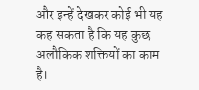और इन्हें देखकर कोई भी यह कह सकता है कि यह कुछ अलौकिक शक्तियों का काम है।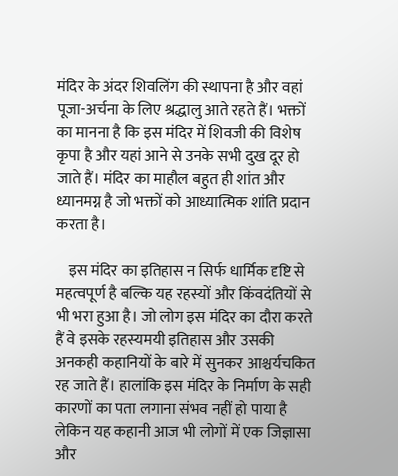मंदिर के अंदर शिवलिंग की स्थापना है और वहां पूजा-अर्चना के लिए श्रद्धालु आते रहते हैं। भक्तों का मानना है कि इस मंदिर में शिवजी की विशेष कृपा है और यहां आने से उनके सभी दुख दूर हो जाते हैं। मंदिर का माहौल बहुत ही शांत और ध्यानमग्न है जो भक्तों को आध्यात्मिक शांति प्रदान करता है।

    इस मंदिर का इतिहास न सिर्फ धार्मिक दृष्टि से महत्वपूर्ण है बल्कि यह रहस्यों और किंवदंतियों से भी भरा हुआ है। जो लोग इस मंदिर का दौरा करते हैं वे इसके रहस्यमयी इतिहास और उसकी अनकही कहानियों के बारे में सुनकर आश्चर्यचकित रह जाते हैं। हालांकि इस मंदिर के निर्माण के सही कारणों का पता लगाना संभव नहीं हो पाया है लेकिन यह कहानी आज भी लोगों में एक जिज्ञासा और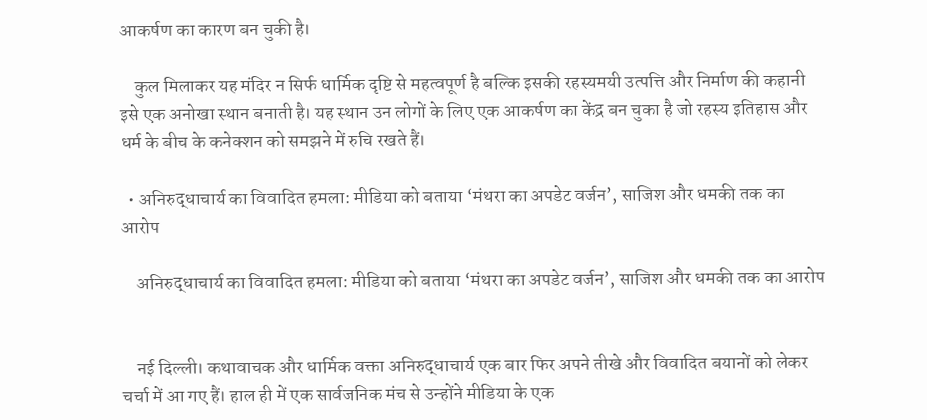आकर्षण का कारण बन चुकी है।

    कुल मिलाकर यह मंदिर न सिर्फ धार्मिक दृष्टि से महत्वपूर्ण है बल्कि इसकी रहस्यमयी उत्पत्ति और निर्माण की कहानी इसे एक अनोखा स्थान बनाती है। यह स्थान उन लोगों के लिए एक आकर्षण का केंद्र बन चुका है जो रहस्य इतिहास और धर्म के बीच के कनेक्शन को समझने में रुचि रखते हैं।

  • अनिरुद्धाचार्य का विवादित हमला: मीडिया को बताया ‘मंथरा का अपडेट वर्जन’, साजिश और धमकी तक का आरोप

    अनिरुद्धाचार्य का विवादित हमला: मीडिया को बताया ‘मंथरा का अपडेट वर्जन’, साजिश और धमकी तक का आरोप


    नई दिल्ली। कथावाचक और धार्मिक वक्ता अनिरुद्धाचार्य एक बार फिर अपने तीखे और विवादित बयानों को लेकर चर्चा में आ गए हैं। हाल ही में एक सार्वजनिक मंच से उन्होंने मीडिया के एक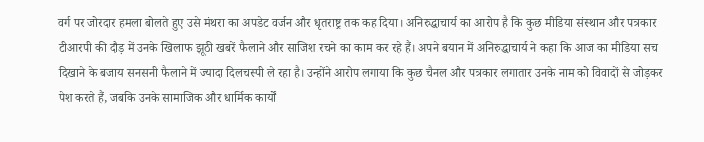वर्ग पर जोरदार हमला बोलते हुए उसे मंथरा का अपडेट वर्जन और धृतराष्ट्र तक कह दिया। अनिरुद्धाचार्य का आरोप है कि कुछ मीडिया संस्थान और पत्रकार टीआरपी की दौड़ में उनके खिलाफ झूठी खबरें फैलाने और साजिश रचने का काम कर रहे हैं। अपने बयान में अनिरुद्धाचार्य ने कहा कि आज का मीडिया सच दिखाने के बजाय सनसनी फैलाने में ज्यादा दिलचस्पी ले रहा है। उन्होंने आरोप लगाया कि कुछ चैनल और पत्रकार लगातार उनके नाम को विवादों से जोड़कर पेश करते हैं, जबकि उनके सामाजिक और धार्मिक कार्यों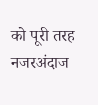को पूरी तरह नजरअंदाज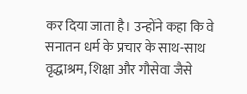कर दिया जाता है। उन्होंने कहा कि वे सनातन धर्म के प्रचार के साथ-साथ वृद्धाश्रम, शिक्षा और गौसेवा जैसे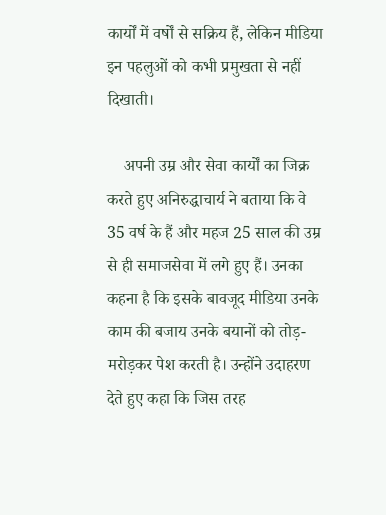कार्यों में वर्षों से सक्रिय हैं, लेकिन मीडिया इन पहलुओं को कभी प्रमुखता से नहीं दिखाती।

    अपनी उम्र और सेवा कार्यों का जिक्र करते हुए अनिरुद्धाचार्य ने बताया कि वे 35 वर्ष के हैं और महज 25 साल की उम्र से ही समाजसेवा में लगे हुए हैं। उनका कहना है कि इसके बावजूद मीडिया उनके काम की बजाय उनके बयानों को तोड़-मरोड़कर पेश करती है। उन्होंने उदाहरण देते हुए कहा कि जिस तरह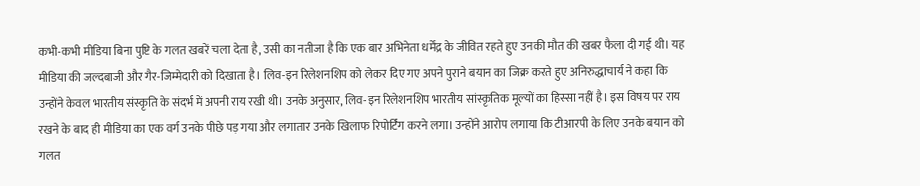कभी-कभी मीडिया बिना पुष्टि के गलत खबरें चला देता है, उसी का नतीजा है कि एक बार अभिनेता धर्मेंद्र के जीवित रहते हुए उनकी मौत की खबर फैला दी गई थी। यह मीडिया की जल्दबाजी और गैर-जिम्मेदारी को दिखाता है। लिव-इन रिलेशनशिप को लेकर दिए गए अपने पुराने बयान का जिक्र करते हुए अनिरुद्धाचार्य ने कहा कि उन्होंने केवल भारतीय संस्कृति के संदर्भ में अपनी राय रखी थी। उनके अनुसार, लिव-इन रिलेशनशिप भारतीय सांस्कृतिक मूल्यों का हिस्सा नहीं है। इस विषय पर राय रखने के बाद ही मीडिया का एक वर्ग उनके पीछे पड़ गया और लगातार उनके खिलाफ रिपोर्टिंग करने लगा। उन्होंने आरोप लगाया कि टीआरपी के लिए उनके बयान को गलत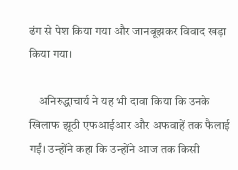ढंग से पेश किया गया और जानबूझकर विवाद खड़ा किया गया।

    अनिरुद्धाचार्य ने यह भी दावा किया कि उनके खिलाफ झूठी एफआईआर और अफवाहें तक फैलाई गईं। उन्होंने कहा कि उन्होंने आज तक किसी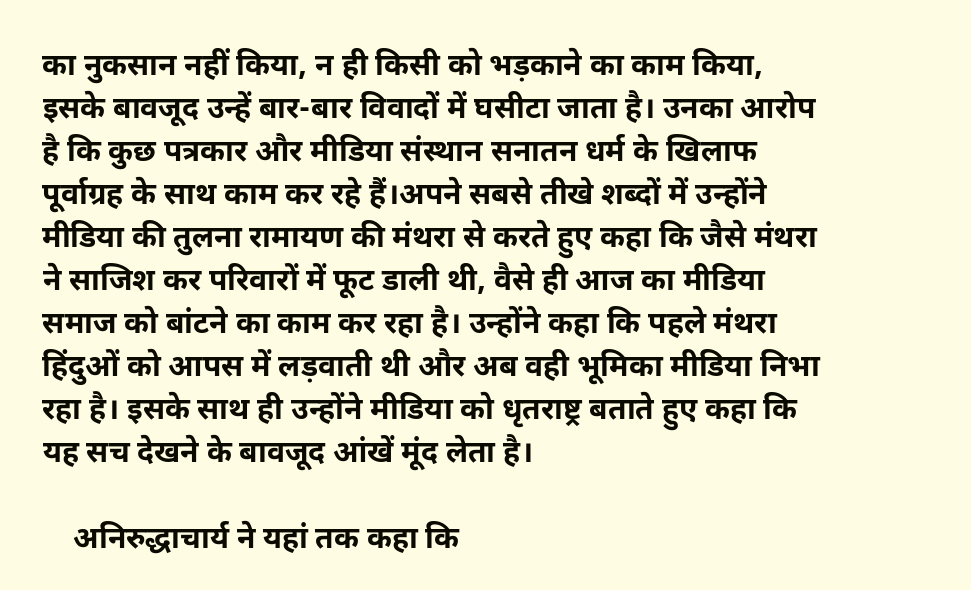का नुकसान नहीं किया, न ही किसी को भड़काने का काम किया, इसके बावजूद उन्हें बार-बार विवादों में घसीटा जाता है। उनका आरोप है कि कुछ पत्रकार और मीडिया संस्थान सनातन धर्म के खिलाफ पूर्वाग्रह के साथ काम कर रहे हैं।अपने सबसे तीखे शब्दों में उन्होंने मीडिया की तुलना रामायण की मंथरा से करते हुए कहा कि जैसे मंथरा ने साजिश कर परिवारों में फूट डाली थी, वैसे ही आज का मीडिया समाज को बांटने का काम कर रहा है। उन्होंने कहा कि पहले मंथरा हिंदुओं को आपस में लड़वाती थी और अब वही भूमिका मीडिया निभा रहा है। इसके साथ ही उन्होंने मीडिया को धृतराष्ट्र बताते हुए कहा कि यह सच देखने के बावजूद आंखें मूंद लेता है।

    अनिरुद्धाचार्य ने यहां तक कहा कि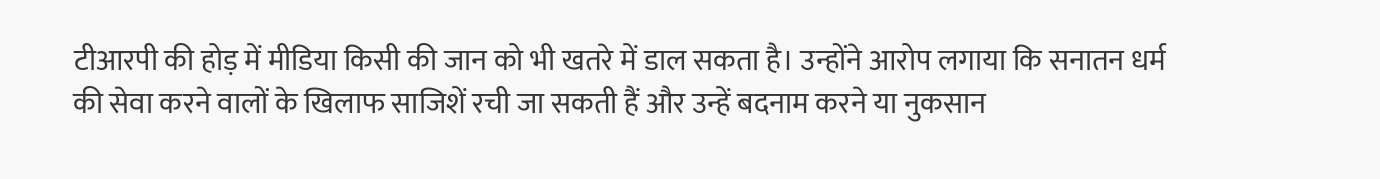टीआरपी की होड़ में मीडिया किसी की जान को भी खतरे में डाल सकता है। उन्होंने आरोप लगाया कि सनातन धर्म की सेवा करने वालों के खिलाफ साजिशें रची जा सकती हैं और उन्हें बदनाम करने या नुकसान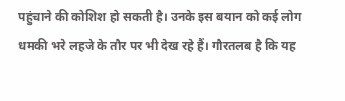पहुंचाने की कोशिश हो सकती है। उनके इस बयान को कई लोग धमकी भरे लहजे के तौर पर भी देख रहे हैं। गौरतलब है कि यह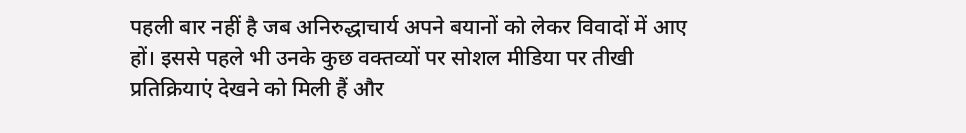पहली बार नहीं है जब अनिरुद्धाचार्य अपने बयानों को लेकर विवादों में आए हों। इससे पहले भी उनके कुछ वक्तव्यों पर सोशल मीडिया पर तीखी प्रतिक्रियाएं देखने को मिली हैं और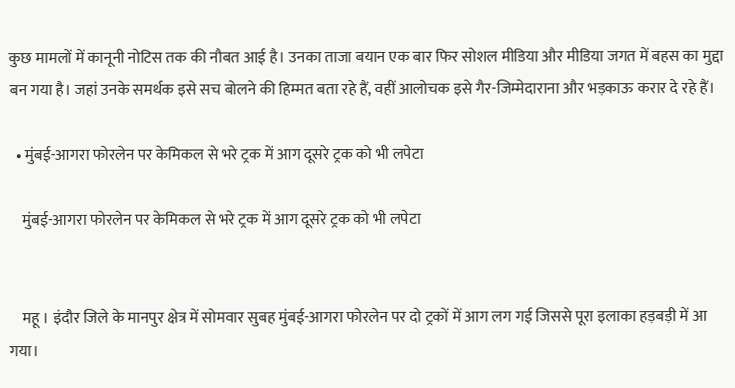कुछ मामलों में कानूनी नोटिस तक की नौबत आई है। उनका ताजा बयान एक बार फिर सोशल मीडिया और मीडिया जगत में बहस का मुद्दा बन गया है। जहां उनके समर्थक इसे सच बोलने की हिम्मत बता रहे हैं, वहीं आलोचक इसे गैर-जिम्मेदाराना और भड़काऊ करार दे रहे हैं।

  • मुंबई-आगरा फोरलेन पर केमिकल से भरे ट्रक में आग दूसरे ट्रक को भी लपेटा

    मुंबई-आगरा फोरलेन पर केमिकल से भरे ट्रक में आग दूसरे ट्रक को भी लपेटा


    महू । इंदौर जिले के मानपुर क्षेत्र में सोमवार सुबह मुंबई-आगरा फोरलेन पर दो ट्रकों में आग लग गई जिससे पूरा इलाका हड़बड़ी में आ गया।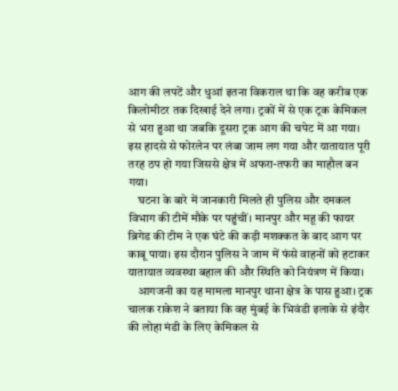आग की लपटें और धुआं इतना विकराल था कि वह करीब एक किलोमीटर तक दिखाई देने लगा। ट्रकों में से एक ट्रक केमिकल से भरा हुआ था जबकि दूसरा ट्रक आग की चपेट में आ गया। इस हादसे से फोरलेन पर लंबा जाम लग गया और यातायात पूरी तरह ठप हो गया जिससे क्षेत्र में अफरा-तफरी का माहौल बन गया।
    घटना के बारे में जानकारी मिलते ही पुलिस और दमकल विभाग की टीमें मौके पर पहुंचीं। मानपुर और महू की फायर ब्रिगेड की टीम ने एक घंटे की कड़ी मशक्कत के बाद आग पर काबू पाया। इस दौरान पुलिस ने जाम में फंसे वाहनों को हटाकर यातायात व्यवस्था बहाल की और स्थिति को नियंत्रण में किया।
    आगजनी का यह मामला मानपुर थाना क्षेत्र के पास हुआ। ट्रक चालक राकेश ने बताया कि वह मुंबई के भिवंडी इलाके से इंदौर की लोहा मंडी के लिए केमिकल से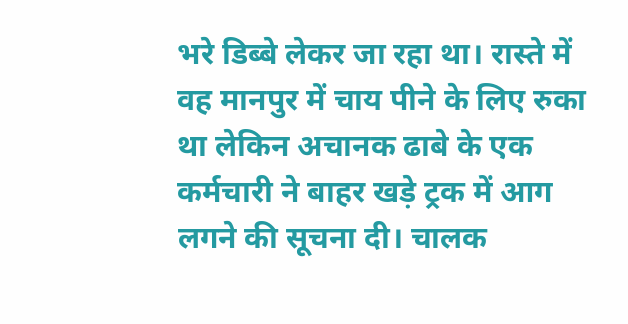भरे डिब्बे लेकर जा रहा था। रास्ते में वह मानपुर में चाय पीने के लिए रुका था लेकिन अचानक ढाबे के एक कर्मचारी ने बाहर खड़े ट्रक में आग लगने की सूचना दी। चालक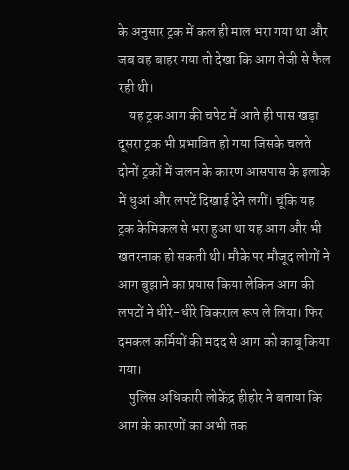के अनुसार ट्रक में कल ही माल भरा गया था और जब वह बाहर गया तो देखा कि आग तेजी से फैल रही थी।
    यह ट्रक आग की चपेट में आते ही पास खड़ा दूसरा ट्रक भी प्रभावित हो गया जिसके चलते दोनों ट्रकों में जलन के कारण आसपास के इलाके में धुआं और लपटें दिखाई देने लगीं। चूंकि यह ट्रक केमिकल से भरा हुआ था यह आग और भी खतरनाक हो सकती थी। मौके पर मौजूद लोगों ने आग बुझाने का प्रयास किया लेकिन आग की लपटों ने धीरे-धीरे विकराल रूप ले लिया। फिर दमकल कर्मियों की मदद से आग को काबू किया गया।
    पुलिस अधिकारी लोकेंद्र हीहोर ने बताया कि आग के कारणों का अभी तक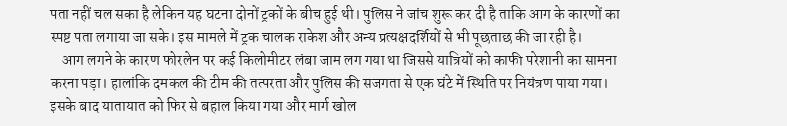पता नहीं चल सका है लेकिन यह घटना दोनों ट्रकों के बीच हुई थी। पुलिस ने जांच शुरू कर दी है ताकि आग के कारणों का स्पष्ट पता लगाया जा सके। इस मामले में ट्रक चालक राकेश और अन्य प्रत्यक्षदर्शियों से भी पूछताछ की जा रही है।
    आग लगने के कारण फोरलेन पर कई किलोमीटर लंबा जाम लग गया था जिससे यात्रियों को काफी परेशानी का सामना करना पड़ा। हालांकि दमकल की टीम की तत्परता और पुलिस की सजगता से एक घंटे में स्थिति पर नियंत्रण पाया गया। इसके बाद यातायात को फिर से बहाल किया गया और मार्ग खोल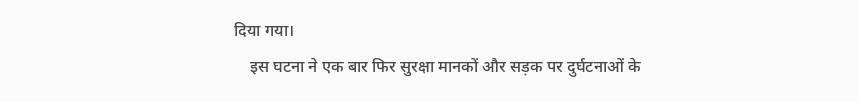दिया गया।
    इस घटना ने एक बार फिर सुरक्षा मानकों और सड़क पर दुर्घटनाओं के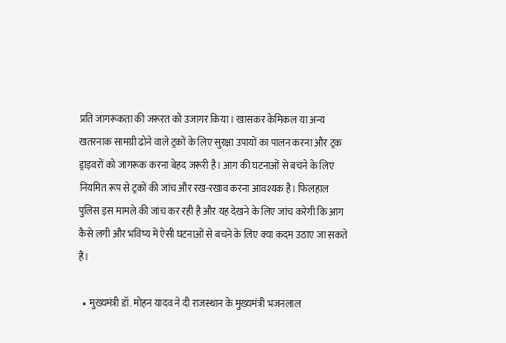प्रति जागरूकता की जरूरत को उजागर किया। खासकर केमिकल या अन्य खतरनाक सामग्री ढोने वाले ट्रकों के लिए सुरक्षा उपायों का पालन करना और ट्रक ड्राइवरों को जागरूक करना बेहद जरूरी है। आग की घटनाओं से बचने के लिए नियमित रूप से ट्रकों की जांच और रख-रखाव करना आवश्यक है। फिलहाल पुलिस इस मामले की जांच कर रही है और यह देखने के लिए जांच करेगी कि आग कैसे लगी और भविष्य में ऐसी घटनाओं से बचने के लिए क्या कदम उठाए जा सकते हैं।

  • मुख्यमंत्री डॉ. मोहन यादव ने दी राजस्थान के मुख्यमंत्री भजनलाल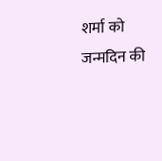शर्मा को जन्मदिन की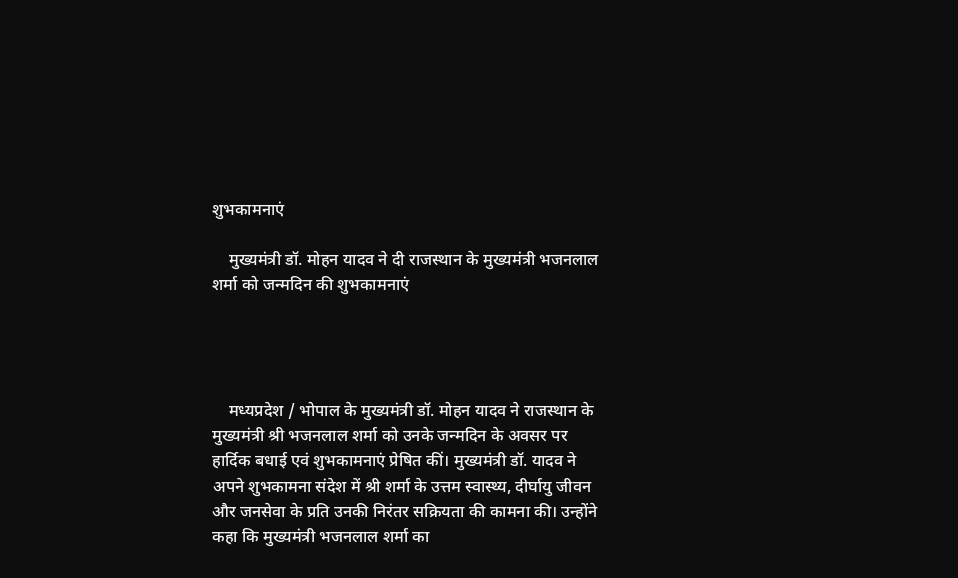शुभकामनाएं

    मुख्यमंत्री डॉ. मोहन यादव ने दी राजस्थान के मुख्यमंत्री भजनलाल शर्मा को जन्मदिन की शुभकामनाएं




    मध्यप्रदेश / भोपाल के मुख्यमंत्री डॉ. मोहन यादव ने राजस्थान के मुख्यमंत्री श्री भजनलाल शर्मा को उनके जन्मदिन के अवसर पर हार्दिक बधाई एवं शुभकामनाएं प्रेषित कीं। मुख्यमंत्री डॉ. यादव ने अपने शुभकामना संदेश में श्री शर्मा के उत्तम स्वास्थ्य, दीर्घायु जीवन और जनसेवा के प्रति उनकी निरंतर सक्रियता की कामना की। उन्होंने कहा कि मुख्यमंत्री भजनलाल शर्मा का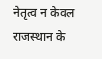नेतृत्व न केवल राजस्थान के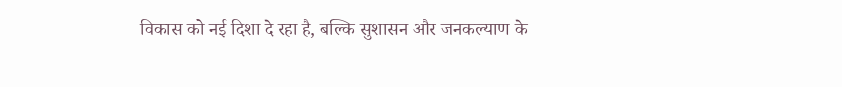विकास को नई दिशा दे रहा है, बल्कि सुशासन और जनकल्याण के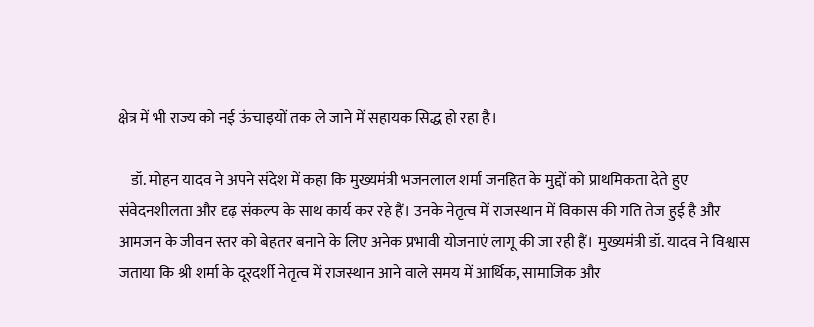क्षेत्र में भी राज्य को नई ऊंचाइयों तक ले जाने में सहायक सिद्ध हो रहा है।

    डॉ. मोहन यादव ने अपने संदेश में कहा कि मुख्यमंत्री भजनलाल शर्मा जनहित के मुद्दों को प्राथमिकता देते हुए संवेदनशीलता और दृढ़ संकल्प के साथ कार्य कर रहे हैं। उनके नेतृत्व में राजस्थान में विकास की गति तेज हुई है और आमजन के जीवन स्तर को बेहतर बनाने के लिए अनेक प्रभावी योजनाएं लागू की जा रही हैं। मुख्यमंत्री डॉ. यादव ने विश्वास जताया कि श्री शर्मा के दूरदर्शी नेतृत्व में राजस्थान आने वाले समय में आर्थिक, सामाजिक और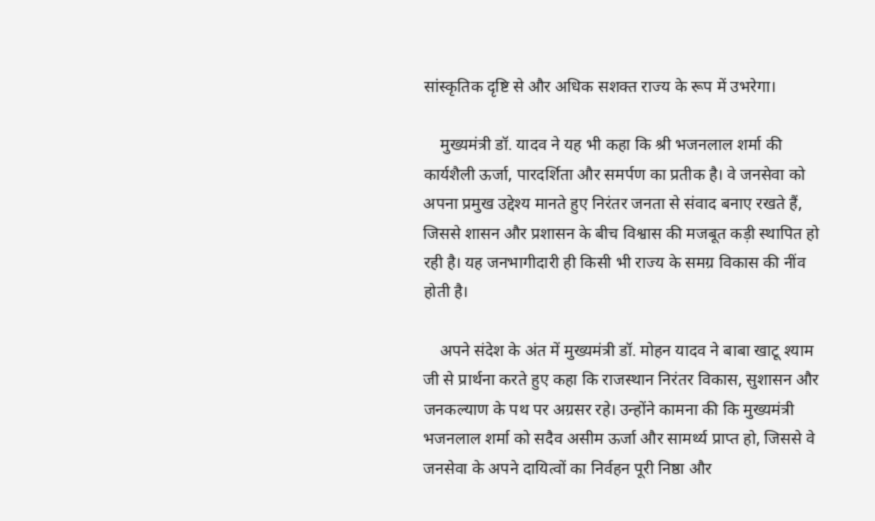सांस्कृतिक दृष्टि से और अधिक सशक्त राज्य के रूप में उभरेगा।

    मुख्यमंत्री डॉ. यादव ने यह भी कहा कि श्री भजनलाल शर्मा की कार्यशैली ऊर्जा, पारदर्शिता और समर्पण का प्रतीक है। वे जनसेवा को अपना प्रमुख उद्देश्य मानते हुए निरंतर जनता से संवाद बनाए रखते हैं, जिससे शासन और प्रशासन के बीच विश्वास की मजबूत कड़ी स्थापित हो रही है। यह जनभागीदारी ही किसी भी राज्य के समग्र विकास की नींव होती है।

    अपने संदेश के अंत में मुख्यमंत्री डॉ. मोहन यादव ने बाबा खाटू श्याम जी से प्रार्थना करते हुए कहा कि राजस्थान निरंतर विकास, सुशासन और जनकल्याण के पथ पर अग्रसर रहे। उन्होंने कामना की कि मुख्यमंत्री भजनलाल शर्मा को सदैव असीम ऊर्जा और सामर्थ्य प्राप्त हो, जिससे वे जनसेवा के अपने दायित्वों का निर्वहन पूरी निष्ठा और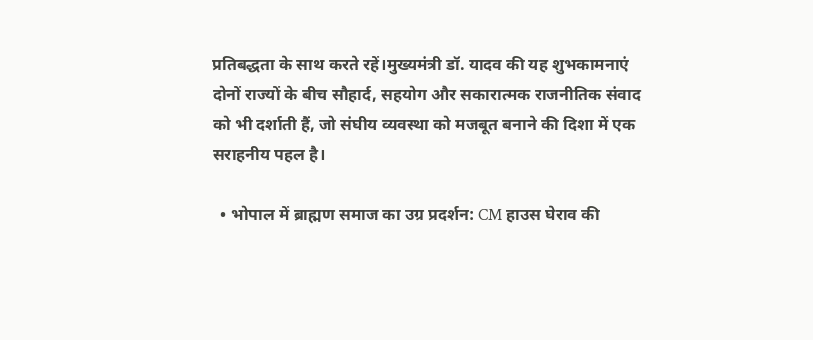प्रतिबद्धता के साथ करते रहें।मुख्यमंत्री डॉ. यादव की यह शुभकामनाएं दोनों राज्यों के बीच सौहार्द, सहयोग और सकारात्मक राजनीतिक संवाद को भी दर्शाती हैं, जो संघीय व्यवस्था को मजबूत बनाने की दिशा में एक सराहनीय पहल है।

  • भोपाल में ब्राह्मण समाज का उग्र प्रदर्शन: CM हाउस घेराव की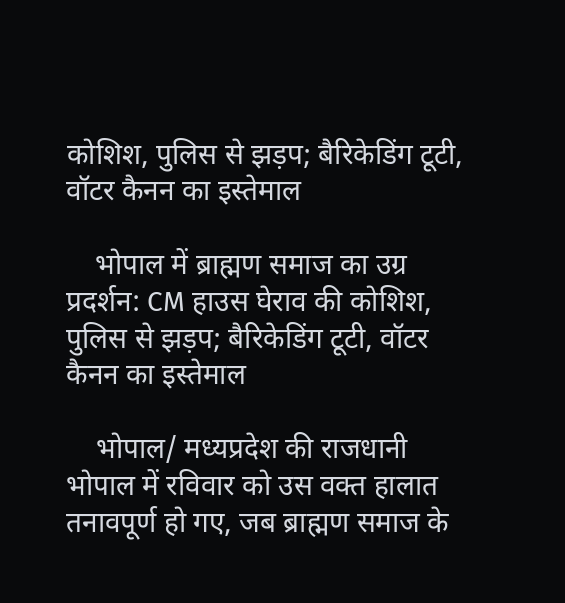कोशिश, पुलिस से झड़प; बैरिकेडिंग टूटी, वॉटर कैनन का इस्तेमाल

    भोपाल में ब्राह्मण समाज का उग्र प्रदर्शन: CM हाउस घेराव की कोशिश, पुलिस से झड़प; बैरिकेडिंग टूटी, वॉटर कैनन का इस्तेमाल

    भोपाल/ मध्यप्रदेश की राजधानी भोपाल में रविवार को उस वक्त हालात तनावपूर्ण हो गए, जब ब्राह्मण समाज के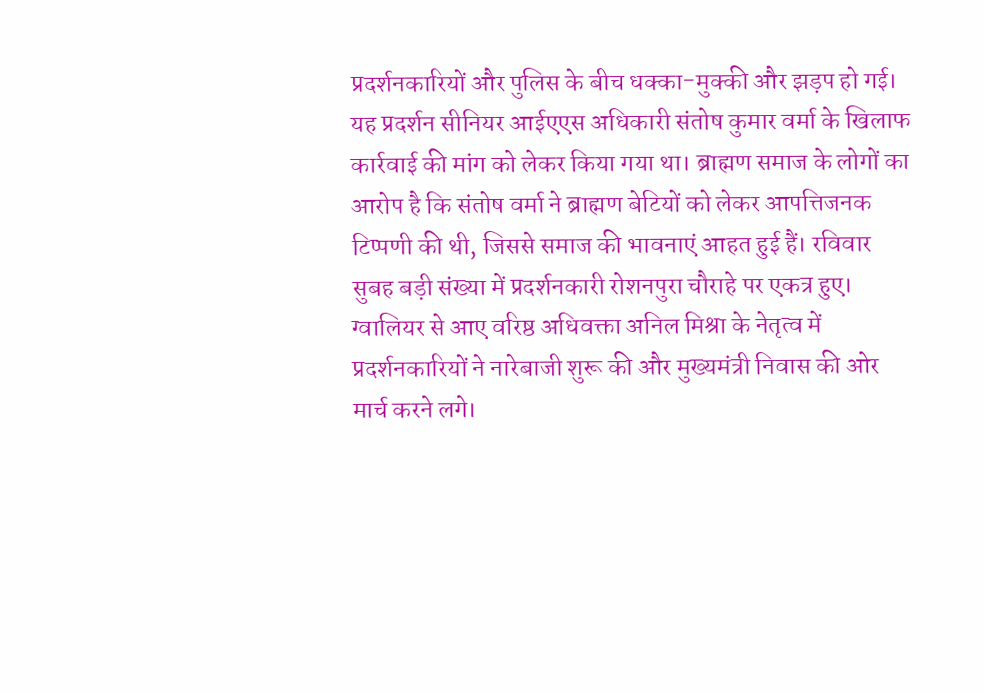प्रदर्शनकारियों और पुलिस के बीच धक्का-मुक्की और झड़प हो गई। यह प्रदर्शन सीनियर आईएएस अधिकारी संतोष कुमार वर्मा के खिलाफ कार्रवाई की मांग को लेकर किया गया था। ब्राह्मण समाज के लोगों का आरोप है कि संतोष वर्मा ने ब्राह्मण बेटियों को लेकर आपत्तिजनक टिप्पणी की थी, जिससे समाज की भावनाएं आहत हुई हैं। रविवार सुबह बड़ी संख्या में प्रदर्शनकारी रोशनपुरा चौराहे पर एकत्र हुए। ग्वालियर से आए वरिष्ठ अधिवक्ता अनिल मिश्रा के नेतृत्व में प्रदर्शनकारियों ने नारेबाजी शुरू की और मुख्यमंत्री निवास की ओर मार्च करने लगे।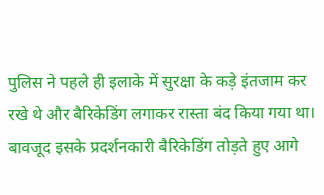पुलिस ने पहले ही इलाके में सुरक्षा के कड़े इंतजाम कर रखे थे और बैरिकेडिंग लगाकर रास्ता बंद किया गया था। बावजूद इसके प्रदर्शनकारी बैरिकेडिंग तोड़ते हुए आगे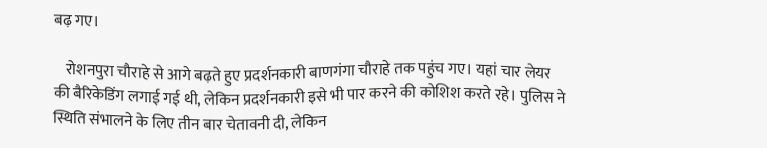बढ़ गए।

    रोशनपुरा चौराहे से आगे बढ़ते हुए प्रदर्शनकारी बाणगंगा चौराहे तक पहुंच गए। यहां चार लेयर की बैरिकेडिंग लगाई गई थी, लेकिन प्रदर्शनकारी इसे भी पार करने की कोशिश करते रहे। पुलिस ने स्थिति संभालने के लिए तीन बार चेतावनी दी, लेकिन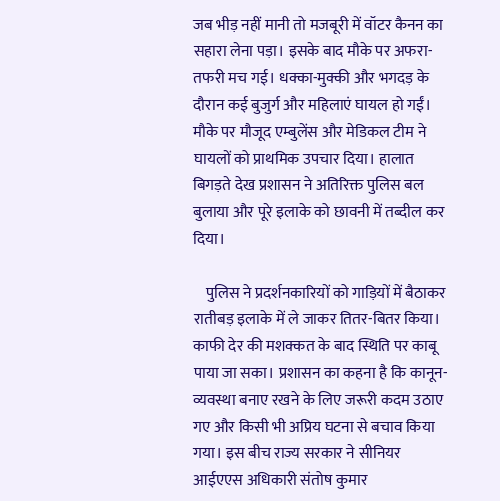जब भीड़ नहीं मानी तो मजबूरी में वॉटर कैनन का सहारा लेना पड़ा। इसके बाद मौके पर अफरा-तफरी मच गई। धक्का-मुक्की और भगदड़ के दौरान कई बुजुर्ग और महिलाएं घायल हो गईं। मौके पर मौजूद एम्बुलेंस और मेडिकल टीम ने घायलों को प्राथमिक उपचार दिया। हालात बिगड़ते देख प्रशासन ने अतिरिक्त पुलिस बल बुलाया और पूरे इलाके को छावनी में तब्दील कर दिया।

    पुलिस ने प्रदर्शनकारियों को गाड़ियों में बैठाकर रातीबड़ इलाके में ले जाकर तितर-बितर किया। काफी देर की मशक्कत के बाद स्थिति पर काबू पाया जा सका। प्रशासन का कहना है कि कानून-व्यवस्था बनाए रखने के लिए जरूरी कदम उठाए गए और किसी भी अप्रिय घटना से बचाव किया गया। इस बीच राज्य सरकार ने सीनियर आईएएस अधिकारी संतोष कुमार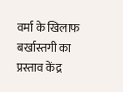वर्मा के खिलाफ बर्खास्तगी का प्रस्ताव केंद्र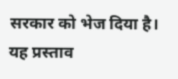सरकार को भेज दिया है। यह प्रस्ताव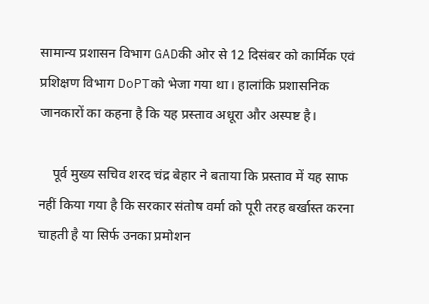सामान्य प्रशासन विभाग GADकी ओर से 12 दिसंबर को कार्मिक एवं प्रशिक्षण विभाग DoPTको भेजा गया था। हालांकि प्रशासनिक जानकारों का कहना है कि यह प्रस्ताव अधूरा और अस्पष्ट है।

    पूर्व मुख्य सचिव शरद चंद्र बेहार ने बताया कि प्रस्ताव में यह साफ नहीं किया गया है कि सरकार संतोष वर्मा को पूरी तरह बर्खास्त करना चाहती है या सिर्फ उनका प्रमोशन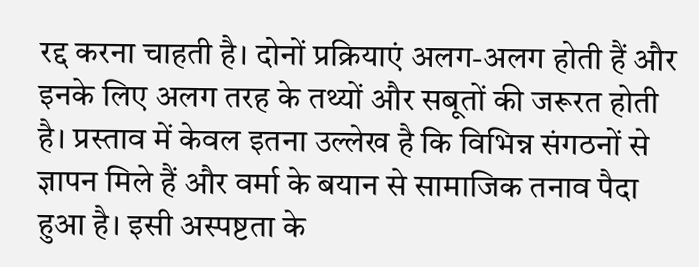रद्द करना चाहती है। दोनों प्रक्रियाएं अलग-अलग होती हैं और इनके लिए अलग तरह के तथ्यों और सबूतों की जरूरत होती है। प्रस्ताव में केवल इतना उल्लेख है कि विभिन्न संगठनों से ज्ञापन मिले हैं और वर्मा के बयान से सामाजिक तनाव पैदा हुआ है। इसी अस्पष्टता के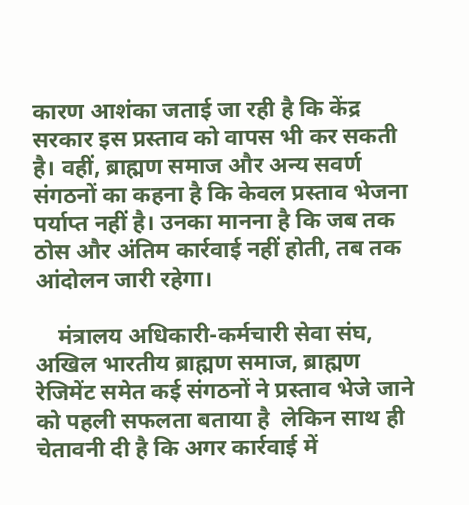कारण आशंका जताई जा रही है कि केंद्र सरकार इस प्रस्ताव को वापस भी कर सकती है। वहीं, ब्राह्मण समाज और अन्य सवर्ण संगठनों का कहना है कि केवल प्रस्ताव भेजना पर्याप्त नहीं है। उनका मानना है कि जब तक ठोस और अंतिम कार्रवाई नहीं होती, तब तक आंदोलन जारी रहेगा।

    मंत्रालय अधिकारी-कर्मचारी सेवा संघ, अखिल भारतीय ब्राह्मण समाज, ब्राह्मण रेजिमेंट समेत कई संगठनों ने प्रस्ताव भेजे जाने को पहली सफलता बताया है  लेकिन साथ ही चेतावनी दी है कि अगर कार्रवाई में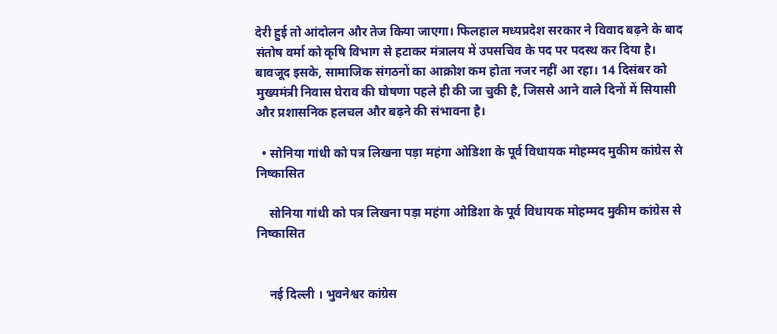देरी हुई तो आंदोलन और तेज किया जाएगा। फिलहाल मध्यप्रदेश सरकार ने विवाद बढ़ने के बाद संतोष वर्मा को कृषि विभाग से हटाकर मंत्रालय में उपसचिव के पद पर पदस्थ कर दिया है। बावजूद इसके, सामाजिक संगठनों का आक्रोश कम होता नजर नहीं आ रहा। 14 दिसंबर को मुख्यमंत्री निवास घेराव की घोषणा पहले ही की जा चुकी है, जिससे आने वाले दिनों में सियासी और प्रशासनिक हलचल और बढ़ने की संभावना है।

  • सोनिया गांधी को पत्र लिखना पड़ा महंगा ओडिशा के पूर्व विधायक मोहम्मद मुकीम कांग्रेस से निष्कासित

    सोनिया गांधी को पत्र लिखना पड़ा महंगा ओडिशा के पूर्व विधायक मोहम्मद मुकीम कांग्रेस से निष्कासित


    नई दिल्ली । भुवनेश्वर कांग्रेस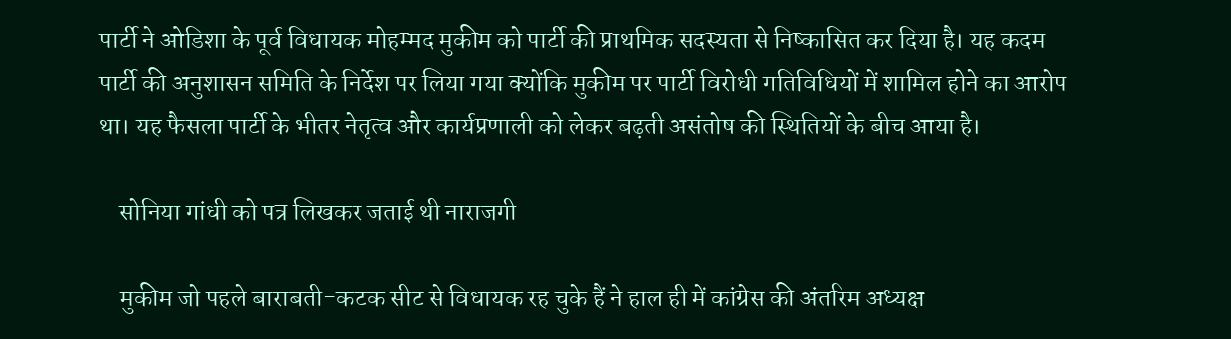पार्टी ने ओडिशा के पूर्व विधायक मोहम्मद मुकीम को पार्टी की प्राथमिक सदस्यता से निष्कासित कर दिया है। यह कदम पार्टी की अनुशासन समिति के निर्देश पर लिया गया क्योंकि मुकीम पर पार्टी विरोधी गतिविधियों में शामिल होने का आरोप था। यह फैसला पार्टी के भीतर नेतृत्व और कार्यप्रणाली को लेकर बढ़ती असंतोष की स्थितियों के बीच आया है।

    सोनिया गांधी को पत्र लिखकर जताई थी नाराजगी

    मुकीम जो पहले बाराबती-कटक सीट से विधायक रह चुके हैं ने हाल ही में कांग्रेस की अंतरिम अध्यक्ष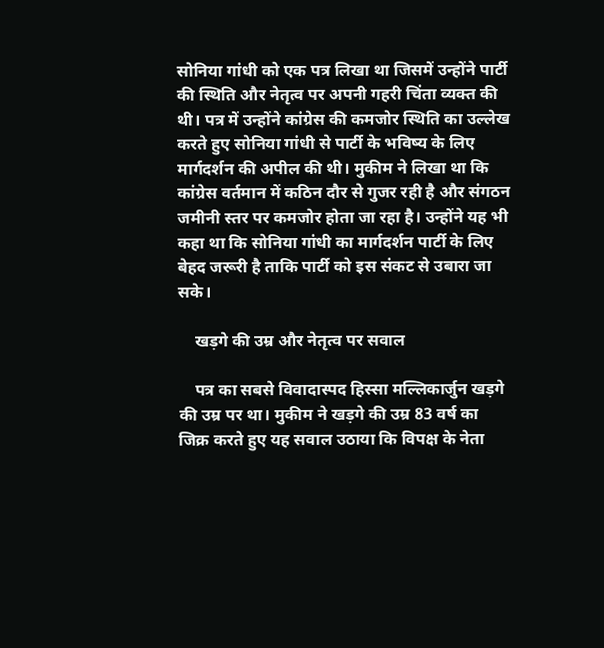सोनिया गांधी को एक पत्र लिखा था जिसमें उन्होंने पार्टी की स्थिति और नेतृत्व पर अपनी गहरी चिंता व्यक्त की थी। पत्र में उन्होंने कांग्रेस की कमजोर स्थिति का उल्लेख करते हुए सोनिया गांधी से पार्टी के भविष्य के लिए मार्गदर्शन की अपील की थी। मुकीम ने लिखा था कि कांग्रेस वर्तमान में कठिन दौर से गुजर रही है और संगठन जमीनी स्तर पर कमजोर होता जा रहा है। उन्होंने यह भी कहा था कि सोनिया गांधी का मार्गदर्शन पार्टी के लिए बेहद जरूरी है ताकि पार्टी को इस संकट से उबारा जा सके।

    खड़गे की उम्र और नेतृत्व पर सवाल

    पत्र का सबसे विवादास्पद हिस्सा मल्लिकार्जुन खड़गे की उम्र पर था। मुकीम ने खड़गे की उम्र 83 वर्ष का जिक्र करते हुए यह सवाल उठाया कि विपक्ष के नेता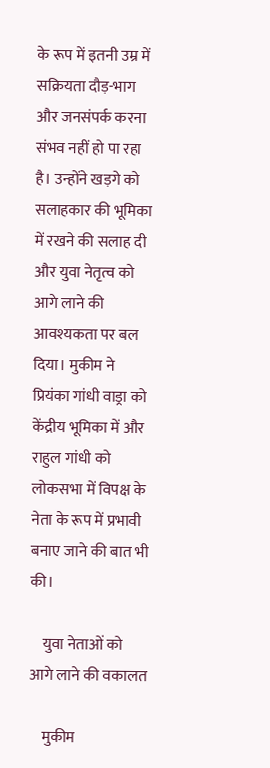के रूप में इतनी उम्र में सक्रियता दौड़-भाग और जनसंपर्क करना संभव नहीं हो पा रहा है। उन्होंने खड़गे को सलाहकार की भूमिका में रखने की सलाह दी और युवा नेतृत्व को आगे लाने की आवश्यकता पर बल दिया। मुकीम ने प्रियंका गांधी वाड्रा को केंद्रीय भूमिका में और राहुल गांधी को लोकसभा में विपक्ष के नेता के रूप में प्रभावी बनाए जाने की बात भी की।

    युवा नेताओं को आगे लाने की वकालत

    मुकीम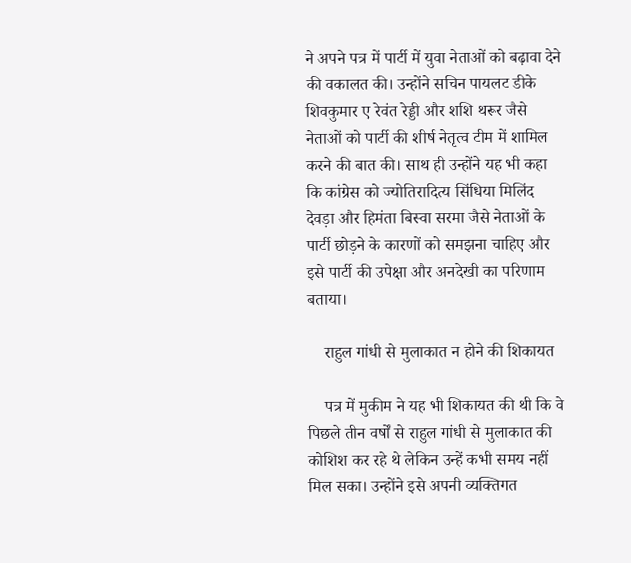ने अपने पत्र में पार्टी में युवा नेताओं को बढ़ावा देने की वकालत की। उन्होंने सचिन पायलट डीके शिवकुमार ए रेवंत रेड्डी और शशि थरूर जैसे नेताओं को पार्टी की शीर्ष नेतृत्व टीम में शामिल करने की बात की। साथ ही उन्होंने यह भी कहा कि कांग्रेस को ज्योतिरादित्य सिंधिया मिलिंद देवड़ा और हिमंता बिस्वा सरमा जैसे नेताओं के पार्टी छोड़ने के कारणों को समझना चाहिए और इसे पार्टी की उपेक्षा और अनदेखी का परिणाम बताया।

    राहुल गांधी से मुलाकात न होने की शिकायत

    पत्र में मुकीम ने यह भी शिकायत की थी कि वे पिछले तीन वर्षों से राहुल गांधी से मुलाकात की कोशिश कर रहे थे लेकिन उन्हें कभी समय नहीं मिल सका। उन्होंने इसे अपनी व्यक्तिगत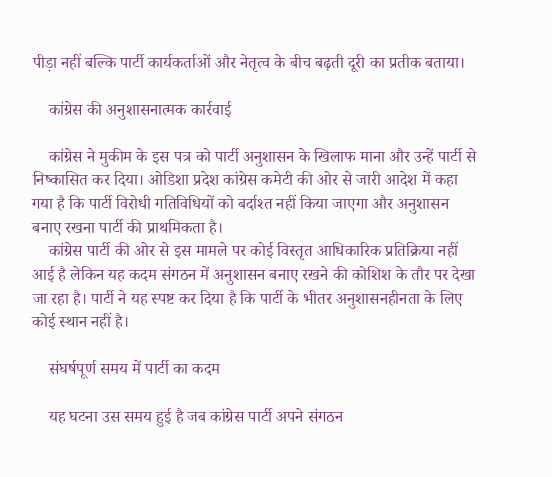पीड़ा नहीं बल्कि पार्टी कार्यकर्ताओं और नेतृत्व के बीच बढ़ती दूरी का प्रतीक बताया।

    कांग्रेस की अनुशासनात्मक कार्रवाई

    कांग्रेस ने मुकीम के इस पत्र को पार्टी अनुशासन के खिलाफ माना और उन्हें पार्टी से निष्कासित कर दिया। ओडिशा प्रदेश कांग्रेस कमेटी की ओर से जारी आदेश में कहा गया है कि पार्टी विरोधी गतिविधियों को बर्दाश्त नहीं किया जाएगा और अनुशासन बनाए रखना पार्टी की प्राथमिकता है।
    कांग्रेस पार्टी की ओर से इस मामले पर कोई विस्तृत आधिकारिक प्रतिक्रिया नहीं आई है लेकिन यह कदम संगठन में अनुशासन बनाए रखने की कोशिश के तौर पर देखा जा रहा है। पार्टी ने यह स्पष्ट कर दिया है कि पार्टी के भीतर अनुशासनहीनता के लिए कोई स्थान नहीं है।

    संघर्षपूर्ण समय में पार्टी का कदम

    यह घटना उस समय हुई है जब कांग्रेस पार्टी अपने संगठन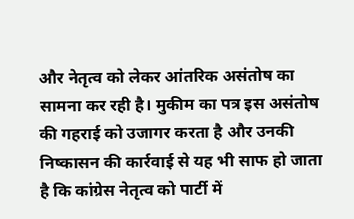और नेतृत्व को लेकर आंतरिक असंतोष का सामना कर रही है। मुकीम का पत्र इस असंतोष की गहराई को उजागर करता है और उनकी निष्कासन की कार्रवाई से यह भी साफ हो जाता है कि कांग्रेस नेतृत्व को पार्टी में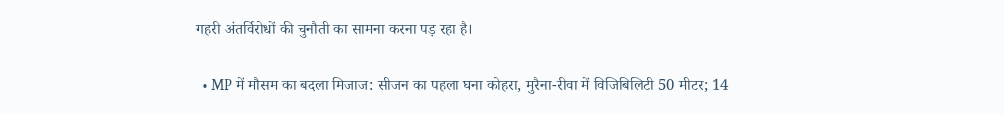गहरी अंतर्विरोधों की चुनौती का सामना करना पड़ रहा है।

  • MP में मौसम का बदला मिजाज: सीजन का पहला घना कोहरा, मुरैना-रीवा में विजिबिलिटी 50 मीटर; 14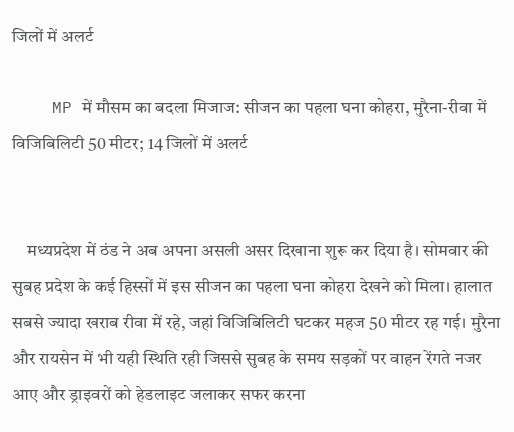जिलों में अलर्ट

    MP में मौसम का बदला मिजाज: सीजन का पहला घना कोहरा, मुरैना-रीवा में विजिबिलिटी 50 मीटर; 14 जिलों में अलर्ट


    मध्यप्रदेश में ठंड ने अब अपना असली असर दिखाना शुरू कर दिया है। सोमवार की सुबह प्रदेश के कई हिस्सों में इस सीजन का पहला घना कोहरा देखने को मिला। हालात सबसे ज्यादा खराब रीवा में रहे, जहां विजिबिलिटी घटकर महज 50 मीटर रह गई। मुरैना और रायसेन में भी यही स्थिति रही जिससे सुबह के समय सड़कों पर वाहन रेंगते नजर आए और ड्राइवरों को हेडलाइट जलाकर सफर करना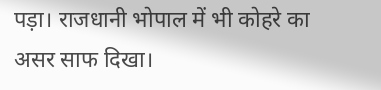पड़ा। राजधानी भोपाल में भी कोहरे का असर साफ दिखा।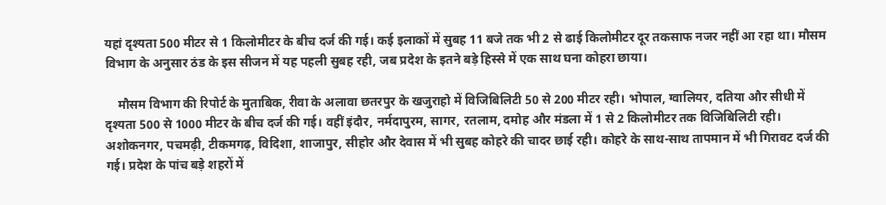यहां दृश्यता 500 मीटर से 1 किलोमीटर के बीच दर्ज की गई। कई इलाकों में सुबह 11 बजे तक भी 2 से ढाई किलोमीटर दूर तकसाफ नजर नहीं आ रहा था। मौसम विभाग के अनुसार ठंड के इस सीजन में यह पहली सुबह रही, जब प्रदेश के इतने बड़े हिस्से में एक साथ घना कोहरा छाया।

    मौसम विभाग की रिपोर्ट के मुताबिक, रीवा के अलावा छतरपुर के खजुराहो में विजिबिलिटी 50 से 200 मीटर रही। भोपाल, ग्वालियर, दतिया और सीधी में दृश्यता 500 से 1000 मीटर के बीच दर्ज की गई। वहीं इंदौर, नर्मदापुरम, सागर, रतलाम, दमोह और मंडला में 1 से 2 किलोमीटर तक विजिबिलिटी रही। अशोकनगर, पचमढ़ी, टीकमगढ़, विदिशा, शाजापुर, सीहोर और देवास में भी सुबह कोहरे की चादर छाई रही। कोहरे के साथ-साथ तापमान में भी गिरावट दर्ज की गई। प्रदेश के पांच बड़े शहरों में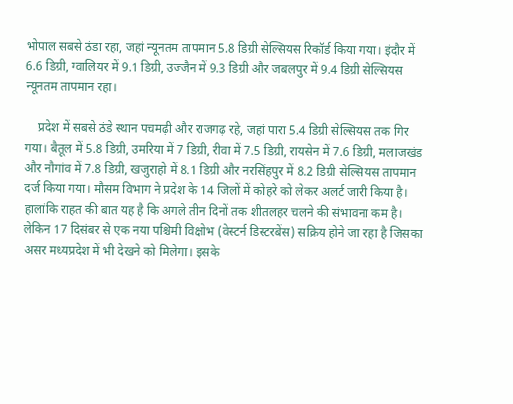भोपाल सबसे ठंडा रहा, जहां न्यूनतम तापमान 5.8 डिग्री सेल्सियस रिकॉर्ड किया गया। इंदौर में 6.6 डिग्री, ग्वालियर में 9.1 डिग्री, उज्जैन में 9.3 डिग्री और जबलपुर में 9.4 डिग्री सेल्सियस न्यूनतम तापमान रहा।

    प्रदेश में सबसे ठंडे स्थान पचमढ़ी और राजगढ़ रहे, जहां पारा 5.4 डिग्री सेल्सियस तक गिर गया। बैतूल में 5.8 डिग्री, उमरिया में 7 डिग्री, रीवा में 7.5 डिग्री, रायसेन में 7.6 डिग्री, मलाजखंड और नौगांव में 7.8 डिग्री, खजुराहो में 8.1 डिग्री और नरसिंहपुर में 8.2 डिग्री सेल्सियस तापमान दर्ज किया गया। मौसम विभाग ने प्रदेश के 14 जिलों में कोहरे को लेकर अलर्ट जारी किया है। हालांकि राहत की बात यह है कि अगले तीन दिनों तक शीतलहर चलने की संभावना कम है। लेकिन 17 दिसंबर से एक नया पश्चिमी विक्षोभ (वेस्टर्न डिस्टरबेंस) सक्रिय होने जा रहा है जिसका असर मध्यप्रदेश में भी देखने को मिलेगा। इसके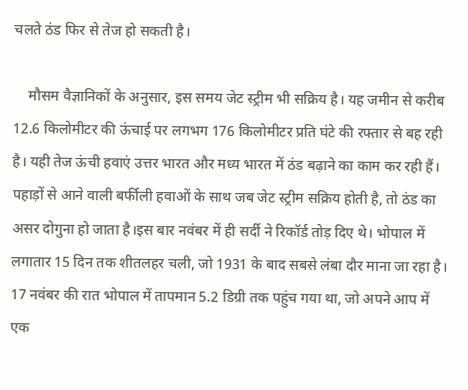चलते ठंड फिर से तेज हो सकती है।

    मौसम वैज्ञानिकों के अनुसार, इस समय जेट स्ट्रीम भी सक्रिय है। यह जमीन से करीब 12.6 किलोमीटर की ऊंचाई पर लगभग 176 किलोमीटर प्रति घंटे की रफ्तार से बह रही है। यही तेज ऊंची हवाएं उत्तर भारत और मध्य भारत में ठंड बढ़ाने का काम कर रही हैं। पहाड़ों से आने वाली बर्फीली हवाओं के साथ जब जेट स्ट्रीम सक्रिय होती है, तो ठंड का असर दोगुना हो जाता है।इस बार नवंबर में ही सर्दी ने रिकॉर्ड तोड़ दिए थे। भोपाल में लगातार 15 दिन तक शीतलहर चली, जो 1931 के बाद सबसे लंबा दौर माना जा रहा है। 17 नवंबर की रात भोपाल में तापमान 5.2 डिग्री तक पहुंच गया था, जो अपने आप में एक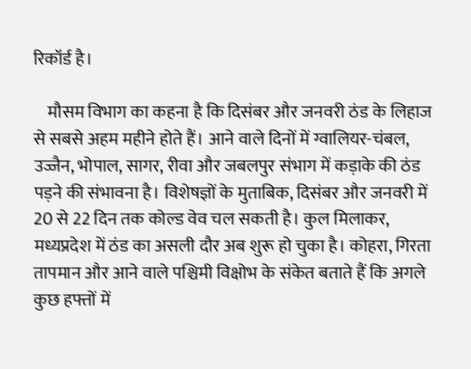रिकॉर्ड है।

    मौसम विभाग का कहना है कि दिसंबर और जनवरी ठंड के लिहाज से सबसे अहम महीने होते हैं। आने वाले दिनों में ग्वालियर-चंबल, उज्जैन, भोपाल, सागर, रीवा और जबलपुर संभाग में कड़ाके की ठंड पड़ने की संभावना है। विशेषज्ञों के मुताबिक, दिसंबर और जनवरी में 20 से 22 दिन तक कोल्ड वेव चल सकती है। कुल मिलाकर, मध्यप्रदेश में ठंड का असली दौर अब शुरू हो चुका है। कोहरा, गिरता तापमान और आने वाले पश्चिमी विक्षोभ के संकेत बताते हैं कि अगले कुछ हफ्तों में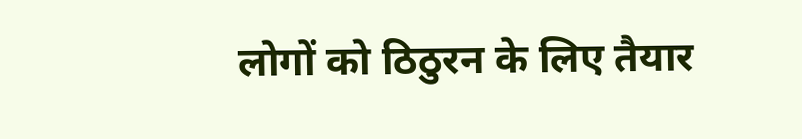लोगों को ठिठुरन के लिए तैयार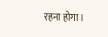रहना होगा।